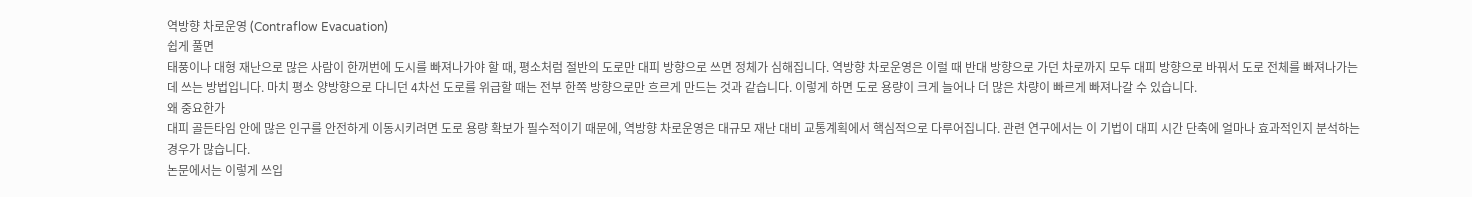역방향 차로운영 (Contraflow Evacuation)
쉽게 풀면
태풍이나 대형 재난으로 많은 사람이 한꺼번에 도시를 빠져나가야 할 때, 평소처럼 절반의 도로만 대피 방향으로 쓰면 정체가 심해집니다. 역방향 차로운영은 이럴 때 반대 방향으로 가던 차로까지 모두 대피 방향으로 바꿔서 도로 전체를 빠져나가는 데 쓰는 방법입니다. 마치 평소 양방향으로 다니던 4차선 도로를 위급할 때는 전부 한쪽 방향으로만 흐르게 만드는 것과 같습니다. 이렇게 하면 도로 용량이 크게 늘어나 더 많은 차량이 빠르게 빠져나갈 수 있습니다.
왜 중요한가
대피 골든타임 안에 많은 인구를 안전하게 이동시키려면 도로 용량 확보가 필수적이기 때문에, 역방향 차로운영은 대규모 재난 대비 교통계획에서 핵심적으로 다루어집니다. 관련 연구에서는 이 기법이 대피 시간 단축에 얼마나 효과적인지 분석하는 경우가 많습니다.
논문에서는 이렇게 쓰입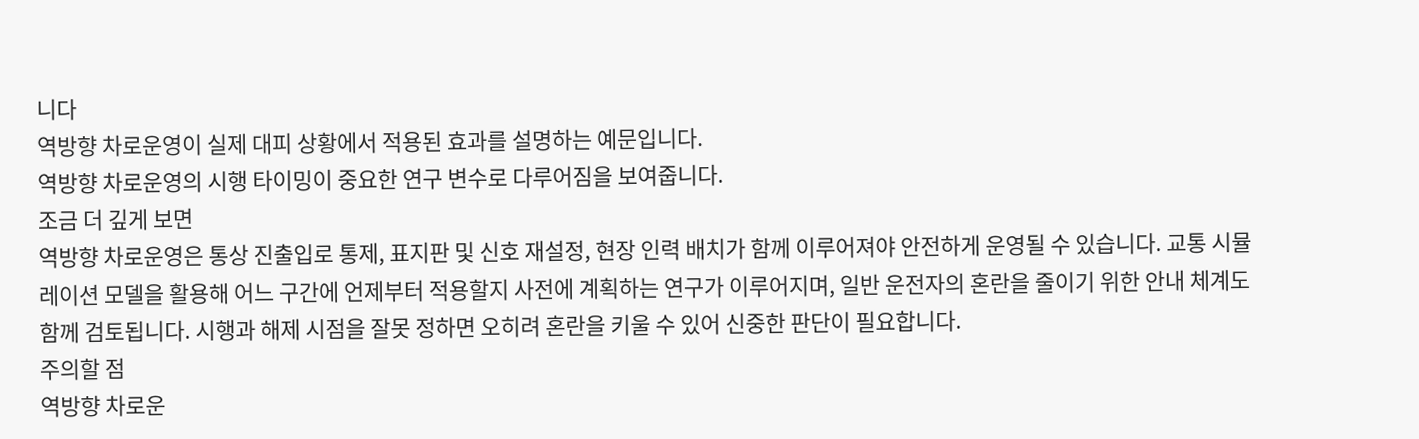니다
역방향 차로운영이 실제 대피 상황에서 적용된 효과를 설명하는 예문입니다.
역방향 차로운영의 시행 타이밍이 중요한 연구 변수로 다루어짐을 보여줍니다.
조금 더 깊게 보면
역방향 차로운영은 통상 진출입로 통제, 표지판 및 신호 재설정, 현장 인력 배치가 함께 이루어져야 안전하게 운영될 수 있습니다. 교통 시뮬레이션 모델을 활용해 어느 구간에 언제부터 적용할지 사전에 계획하는 연구가 이루어지며, 일반 운전자의 혼란을 줄이기 위한 안내 체계도 함께 검토됩니다. 시행과 해제 시점을 잘못 정하면 오히려 혼란을 키울 수 있어 신중한 판단이 필요합니다.
주의할 점
역방향 차로운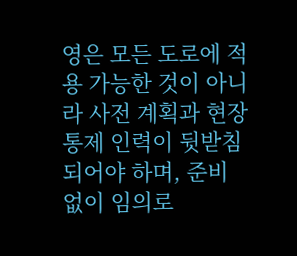영은 모든 도로에 적용 가능한 것이 아니라 사전 계획과 현장 통제 인력이 뒷받침되어야 하며, 준비 없이 임의로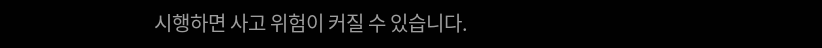시행하면 사고 위험이 커질 수 있습니다.